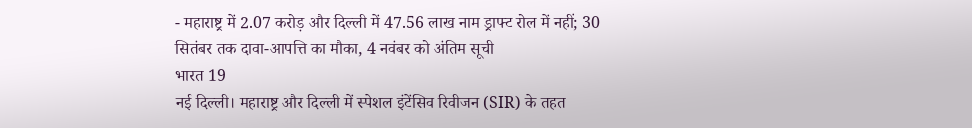- महाराष्ट्र में 2.07 करोड़ और दिल्ली में 47.56 लाख नाम ड्राफ्ट रोल में नहीं; 30 सितंबर तक दावा-आपत्ति का मौका, 4 नवंबर को अंतिम सूची
भारत 19
नई दिल्ली। महाराष्ट्र और दिल्ली में स्पेशल इंटेंसिव रिवीजन (SIR) के तहत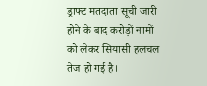ड्राफ्ट मतदाता सूची जारी होने के बाद करोड़ों नामों को लेकर सियासी हलचल तेज हो गई है।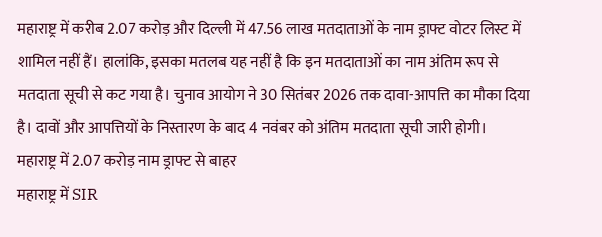महाराष्ट्र में करीब 2.07 करोड़ और दिल्ली में 47.56 लाख मतदाताओं के नाम ड्राफ्ट वोटर लिस्ट में शामिल नहीं हैं। हालांकि, इसका मतलब यह नहीं है कि इन मतदाताओं का नाम अंतिम रूप से मतदाता सूची से कट गया है। चुनाव आयोग ने 30 सितंबर 2026 तक दावा-आपत्ति का मौका दिया है। दावों और आपत्तियों के निस्तारण के बाद 4 नवंबर को अंतिम मतदाता सूची जारी होगी।
महाराष्ट्र में 2.07 करोड़ नाम ड्राफ्ट से बाहर
महाराष्ट्र में SIR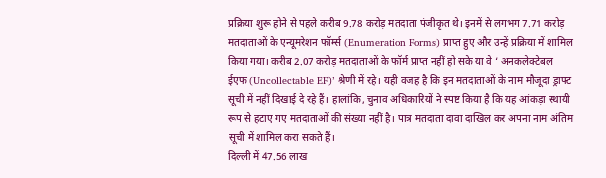प्रक्रिया शुरू होने से पहले करीब 9.78 करोड़ मतदाता पंजीकृत थे। इनमें से लगभग 7.71 करोड़ मतदाताओं के एन्यूमरेशन फॉर्म्स (Enumeration Forms) प्राप्त हुए और उन्हें प्रक्रिया में शामिल किया गया। करीब 2.07 करोड़ मतदाताओं के फॉर्म प्राप्त नहीं हो सके या वे ‘ अनकलेक्टेबल ईएफ (Uncollectable EF)’ श्रेणी में रहे। यही वजह है कि इन मतदाताओं के नाम मौजूदा ड्राफ्ट सूची में नहीं दिखाई दे रहे हैं। हालांकि, चुनाव अधिकारियों ने स्पष्ट किया है कि यह आंकड़ा स्थायी रूप से हटाए गए मतदाताओं की संख्या नहीं है। पात्र मतदाता दावा दाखिल कर अपना नाम अंतिम सूची में शामिल करा सकते हैं।
दिल्ली में 47.56 लाख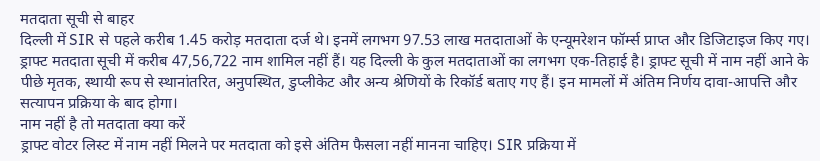मतदाता सूची से बाहर
दिल्ली में SIR से पहले करीब 1.45 करोड़ मतदाता दर्ज थे। इनमें लगभग 97.53 लाख मतदाताओं के एन्यूमरेशन फॉर्म्स प्राप्त और डिजिटाइज किए गए। ड्राफ्ट मतदाता सूची में करीब 47,56,722 नाम शामिल नहीं हैं। यह दिल्ली के कुल मतदाताओं का लगभग एक-तिहाई है। ड्राफ्ट सूची में नाम नहीं आने के पीछे मृतक, स्थायी रूप से स्थानांतरित, अनुपस्थित, डुप्लीकेट और अन्य श्रेणियों के रिकॉर्ड बताए गए हैं। इन मामलों में अंतिम निर्णय दावा-आपत्ति और सत्यापन प्रक्रिया के बाद होगा।
नाम नहीं है तो मतदाता क्या करें
ड्राफ्ट वोटर लिस्ट में नाम नहीं मिलने पर मतदाता को इसे अंतिम फैसला नहीं मानना चाहिए। SIR प्रक्रिया में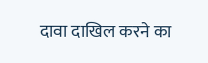दावा दाखिल करने का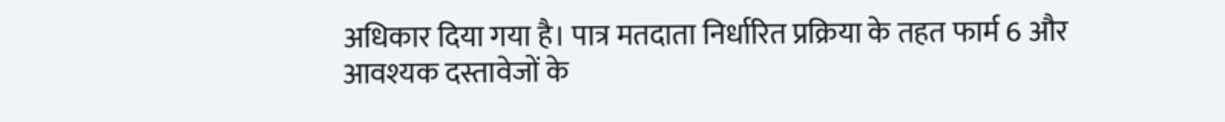अधिकार दिया गया है। पात्र मतदाता निर्धारित प्रक्रिया के तहत फार्म 6 और आवश्यक दस्तावेजों के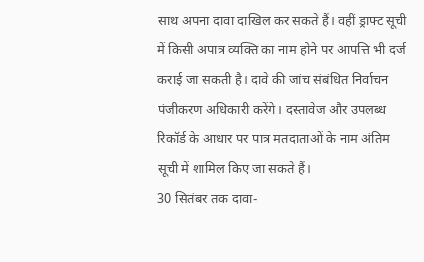साथ अपना दावा दाखिल कर सकते हैं। वहीं ड्राफ्ट सूची में किसी अपात्र व्यक्ति का नाम होने पर आपत्ति भी दर्ज कराई जा सकती है। दावे की जांच संबंधित निर्वाचन पंजीकरण अधिकारी करेंगे। दस्तावेज और उपलब्ध रिकॉर्ड के आधार पर पात्र मतदाताओं के नाम अंतिम सूची में शामिल किए जा सकते हैं।
30 सितंबर तक दावा-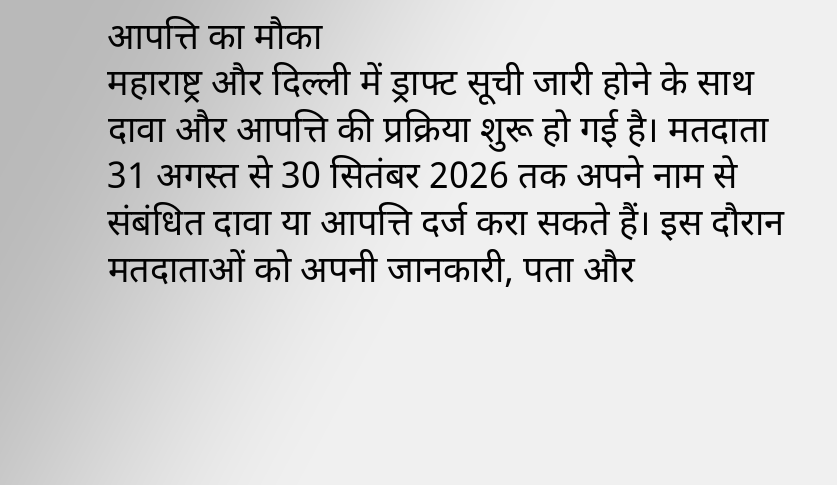आपत्ति का मौका
महाराष्ट्र और दिल्ली में ड्राफ्ट सूची जारी होने के साथ दावा और आपत्ति की प्रक्रिया शुरू हो गई है। मतदाता 31 अगस्त से 30 सितंबर 2026 तक अपने नाम से संबंधित दावा या आपत्ति दर्ज करा सकते हैं। इस दौरान मतदाताओं को अपनी जानकारी, पता और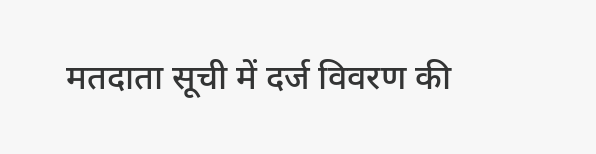मतदाता सूची में दर्ज विवरण की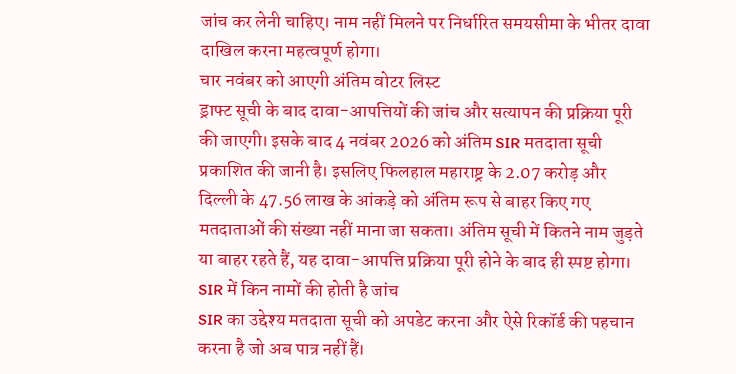जांच कर लेनी चाहिए। नाम नहीं मिलने पर निर्धारित समयसीमा के भीतर दावा दाखिल करना महत्वपूर्ण होगा।
चार नवंबर को आएगी अंतिम वोटर लिस्ट
ड्राफ्ट सूची के बाद दावा-आपत्तियों की जांच और सत्यापन की प्रक्रिया पूरी की जाएगी। इसके बाद 4 नवंबर 2026 को अंतिम SIR मतदाता सूची प्रकाशित की जानी है। इसलिए फिलहाल महाराष्ट्र के 2.07 करोड़ और दिल्ली के 47.56 लाख के आंकड़े को अंतिम रूप से बाहर किए गए मतदाताओं की संख्या नहीं माना जा सकता। अंतिम सूची में कितने नाम जुड़ते या बाहर रहते हैं, यह दावा-आपत्ति प्रक्रिया पूरी होने के बाद ही स्पष्ट होगा।
SIR में किन नामों की होती है जांच
SIR का उद्देश्य मतदाता सूची को अपडेट करना और ऐसे रिकॉर्ड की पहचान करना है जो अब पात्र नहीं हैं।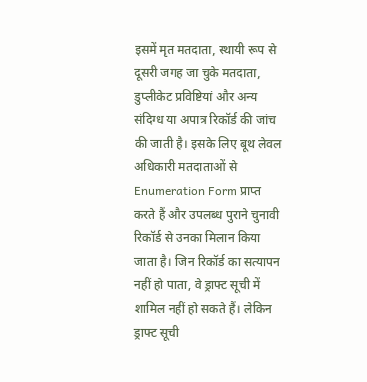इसमें मृत मतदाता, स्थायी रूप से दूसरी जगह जा चुके मतदाता, डुप्लीकेट प्रविष्टियां और अन्य संदिग्ध या अपात्र रिकॉर्ड की जांच की जाती है। इसके लिए बूथ लेवल अधिकारी मतदाताओं से Enumeration Form प्राप्त करते हैं और उपलब्ध पुराने चुनावी रिकॉर्ड से उनका मिलान किया जाता है। जिन रिकॉर्ड का सत्यापन नहीं हो पाता, वे ड्राफ्ट सूची में शामिल नहीं हो सकते हैं। लेकिन ड्राफ्ट सूची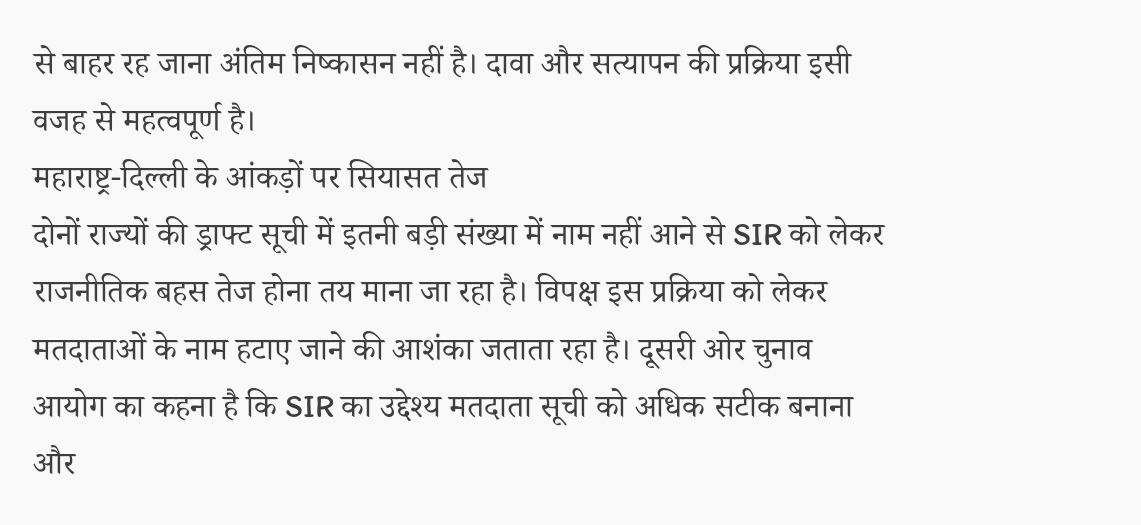से बाहर रह जाना अंतिम निष्कासन नहीं है। दावा और सत्यापन की प्रक्रिया इसी वजह से महत्वपूर्ण है।
महाराष्ट्र-दिल्ली के आंकड़ों पर सियासत तेज
दोनों राज्यों की ड्राफ्ट सूची में इतनी बड़ी संख्या में नाम नहीं आने से SIR को लेकर राजनीतिक बहस तेज होना तय माना जा रहा है। विपक्ष इस प्रक्रिया को लेकर मतदाताओं के नाम हटाए जाने की आशंका जताता रहा है। दूसरी ओर चुनाव आयोग का कहना है कि SIR का उद्देश्य मतदाता सूची को अधिक सटीक बनाना और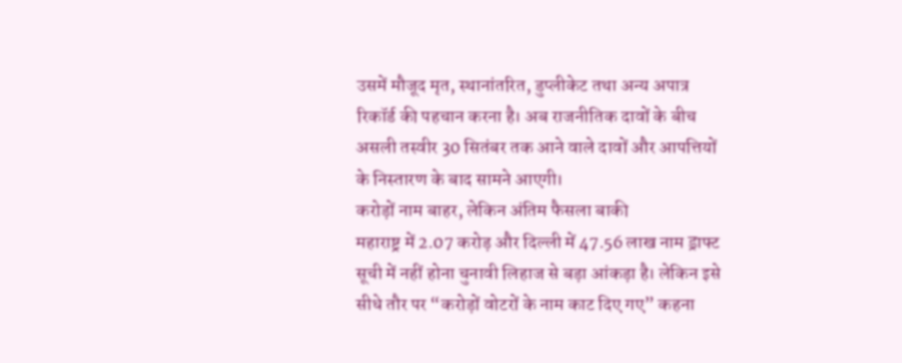उसमें मौजूद मृत, स्थानांतरित, डुप्लीकेट तथा अन्य अपात्र रिकॉर्ड की पहचान करना है। अब राजनीतिक दावों के बीच असली तस्वीर 30 सितंबर तक आने वाले दावों और आपत्तियों के निस्तारण के बाद सामने आएगी।
करोड़ों नाम बाहर, लेकिन अंतिम फैसला बाकी
महाराष्ट्र में 2.07 करोड़ और दिल्ली में 47.56 लाख नाम ड्राफ्ट सूची में नहीं होना चुनावी लिहाज से बड़ा आंकड़ा है। लेकिन इसे सीधे तौर पर “करोड़ों वोटरों के नाम काट दिए गए” कहना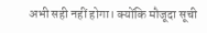अभी सही नहीं होगा। क्योंकि मौजूदा सूची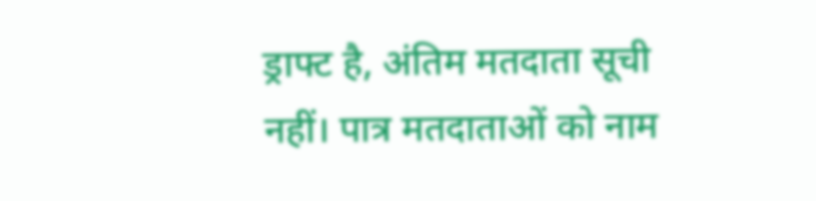ड्राफ्ट है, अंतिम मतदाता सूची नहीं। पात्र मतदाताओं को नाम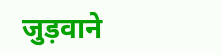जुड़वाने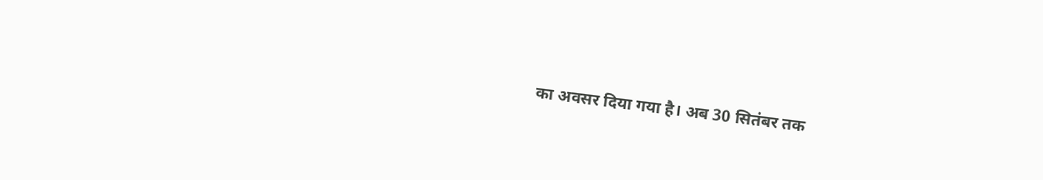का अवसर दिया गया है। अब 30 सितंबर तक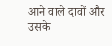आने वाले दावों और उसके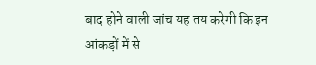बाद होने वाली जांच यह तय करेगी कि इन आंकड़ों में से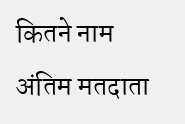कितने नाम अंतिम मतदाता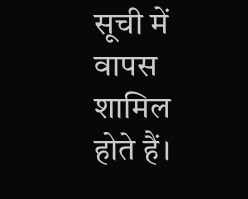सूची में वापस शामिल होते हैं।